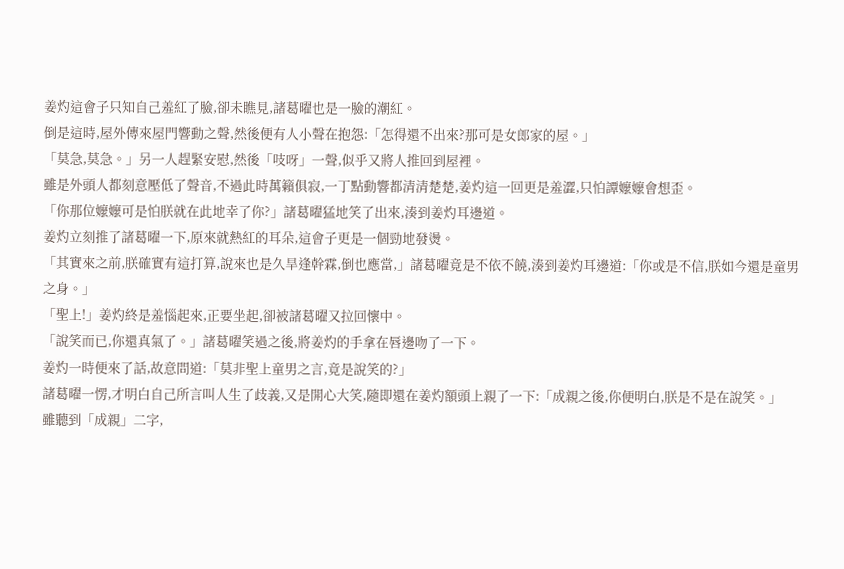姜灼這會子只知自己羞紅了臉,卻未瞧見,諸葛曜也是一臉的潮紅。
倒是這時,屋外傳來屋門響動之聲,然後便有人小聲在抱怨:「怎得還不出來?那可是女郎家的屋。」
「莫急,莫急。」另一人趕緊安慰,然後「吱呀」一聲,似乎又將人推回到屋裡。
雖是外頭人都刻意壓低了聲音,不過此時萬籟俱寂,一丁點動響都清清楚楚,姜灼這一回更是羞澀,只怕譚嬤嬤會想歪。
「你那位嬤嬤可是怕朕就在此地幸了你?」諸葛曜猛地笑了出來,湊到姜灼耳邊道。
姜灼立刻推了諸葛曜一下,原來就熱紅的耳朵,這會子更是一個勁地發燙。
「其實來之前,朕確實有這打算,說來也是久旱逢幹霖,倒也應當,」諸葛曜竟是不依不饒,湊到姜灼耳邊道:「你或是不信,朕如今還是童男之身。」
「聖上!」姜灼終是羞惱起來,正要坐起,卻被諸葛曜又拉回懷中。
「說笑而已,你還真氣了。」諸葛曜笑過之後,將姜灼的手拿在唇邊吻了一下。
姜灼一時便來了話,故意問道:「莫非聖上童男之言,竟是說笑的?」
諸葛曜一愣,才明白自己所言叫人生了歧義,又是開心大笑,隨即還在姜灼額頭上親了一下:「成親之後,你便明白,朕是不是在說笑。」
雖聽到「成親」二字,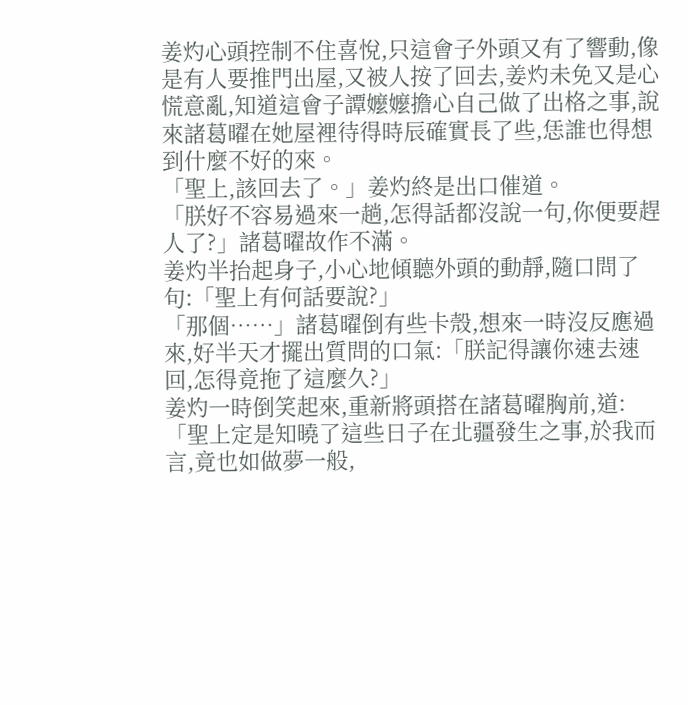姜灼心頭控制不住喜悅,只這會子外頭又有了響動,像是有人要推門出屋,又被人按了回去,姜灼未免又是心慌意亂,知道這會子譚嬤嬤擔心自己做了出格之事,說來諸葛曜在她屋裡待得時辰確實長了些,恁誰也得想到什麼不好的來。
「聖上,該回去了。」姜灼終是出口催道。
「朕好不容易過來一趟,怎得話都沒說一句,你便要趕人了?」諸葛曜故作不滿。
姜灼半抬起身子,小心地傾聽外頭的動靜,隨口問了句:「聖上有何話要說?」
「那個……」諸葛曜倒有些卡殼,想來一時沒反應過來,好半天才擺出質問的口氣:「朕記得讓你速去速回,怎得竟拖了這麼久?」
姜灼一時倒笑起來,重新將頭搭在諸葛曜胸前,道:「聖上定是知曉了這些日子在北疆發生之事,於我而言,竟也如做夢一般,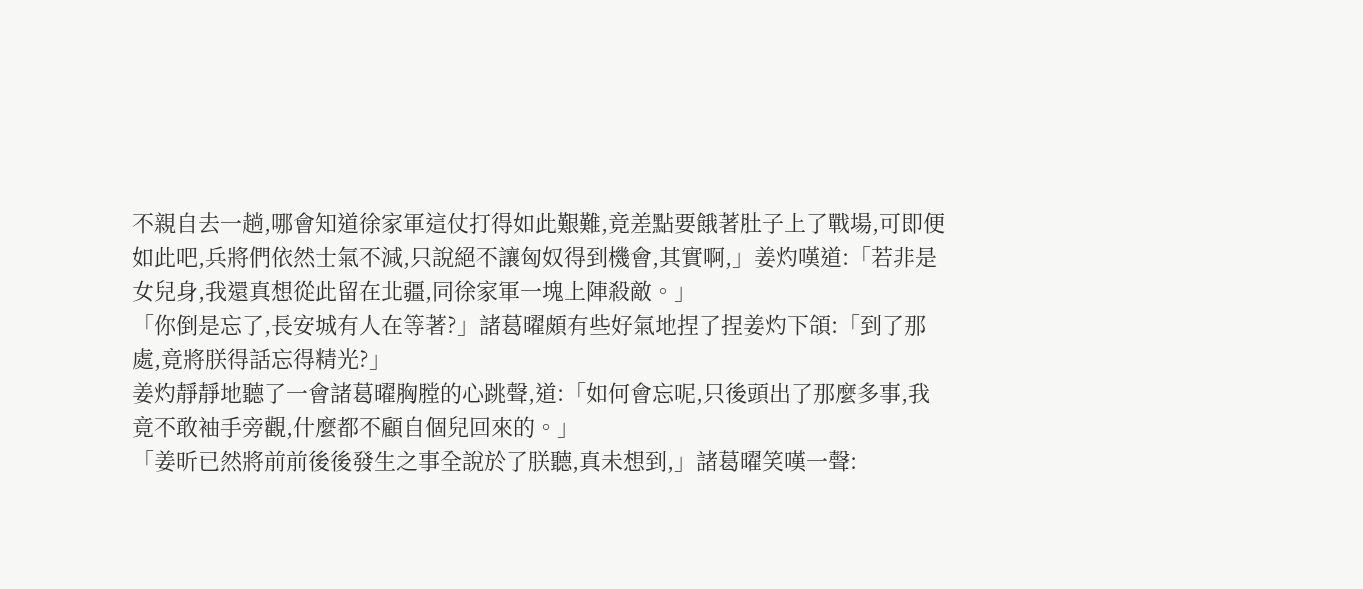不親自去一趟,哪會知道徐家軍這仗打得如此艱難,竟差點要餓著肚子上了戰場,可即便如此吧,兵將們依然士氣不減,只說絕不讓匈奴得到機會,其實啊,」姜灼嘆道:「若非是女兒身,我還真想從此留在北疆,同徐家軍一塊上陣殺敵。」
「你倒是忘了,長安城有人在等著?」諸葛曜頗有些好氣地捏了捏姜灼下頜:「到了那處,竟將朕得話忘得精光?」
姜灼靜靜地聽了一會諸葛曜胸膛的心跳聲,道:「如何會忘呢,只後頭出了那麼多事,我竟不敢袖手旁觀,什麼都不顧自個兒回來的。」
「姜昕已然將前前後後發生之事全說於了朕聽,真未想到,」諸葛曜笑嘆一聲: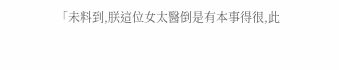「未料到,朕這位女太醫倒是有本事得很,此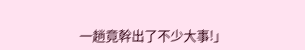一趟竟幹出了不少大事!」